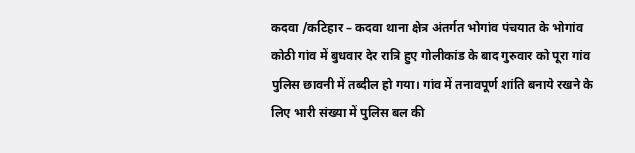कदवा /कटिहार – कदवा थाना क्षेत्र अंतर्गत भोगांव पंचयात के भोगांव कोठी गांव में बुधवार देर रात्रि हुए गोलीकांड के बाद गुरुवार को पूरा गांव पुलिस छावनी में तब्दील हो गया। गांव में तनावपूर्ण शांति बनाये रखने के लिए भारी संख्या में पुलिस बल की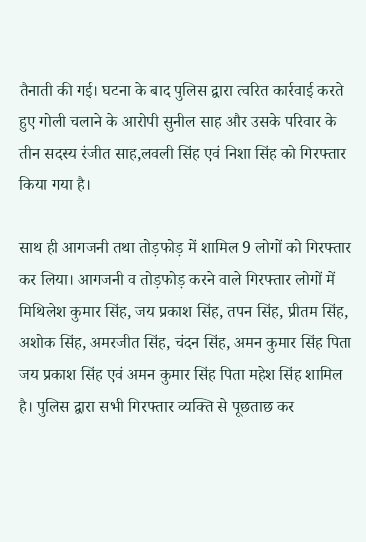तैनाती की गई। घटना के बाद पुलिस द्वारा त्वरित कार्रवाई करते हुए गोली चलाने के आरोपी सुनील साह और उसके परिवार के तीन सदस्य रंजीत साह,लवली सिंह एवं निशा सिंह को गिरफ्तार किया गया है।

साथ ही आगजनी तथा तोड़फोड़ में शामिल 9 लोगों को गिरफ्तार कर लिया। आगजनी व तोड़फोड़ करने वाले गिरफ्तार लोगों में मिथिलेश कुमार सिंह, जय प्रकाश सिंह, तपन सिंह, प्रीतम सिंह, अशोक सिंह, अमरजीत सिंह, चंदन सिंह, अमन कुमार सिंह पिता जय प्रकाश सिंह एवं अमन कुमार सिंह पिता महेश सिंह शामिल है। पुलिस द्वारा सभी गिरफ्तार व्यक्ति से पूछताछ कर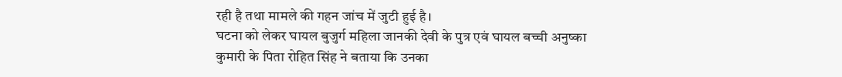रही है तथा मामले की गहन जांच में जुटी हुई है।
घटना को लेकर घायल बुजुर्ग महिला जानकी देवी के पुत्र एवं घायल बच्ची अनुष्का कुमारी के पिता रोहित सिंह ने बताया कि उनका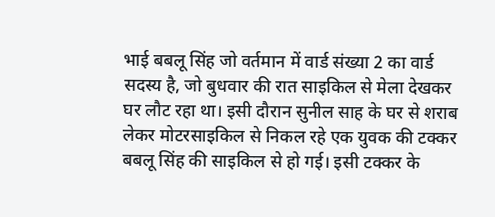भाई बबलू सिंह जो वर्तमान में वार्ड संख्या 2 का वार्ड सदस्य है, जो बुधवार की रात साइकिल से मेला देखकर घर लौट रहा था। इसी दौरान सुनील साह के घर से शराब लेकर मोटरसाइकिल से निकल रहे एक युवक की टक्कर बबलू सिंह की साइकिल से हो गई। इसी टक्कर के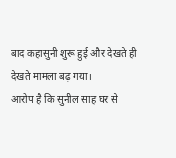बाद कहासुनी शुरू हुई और देखते ही देखते मामला बढ़ गया।
आरोप है कि सुनील साह घर से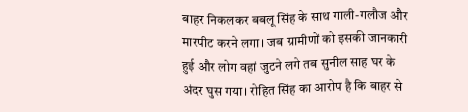बाहर निकलकर बबलू सिंह के साथ गाली-गलौज और मारपीट करने लगा। जब ग्रामीणों को इसकी जानकारी हुई और लोग वहां जुटने लगे तब सुनील साह घर के अंदर घुस गया। रोहित सिंह का आरोप है कि बाहर से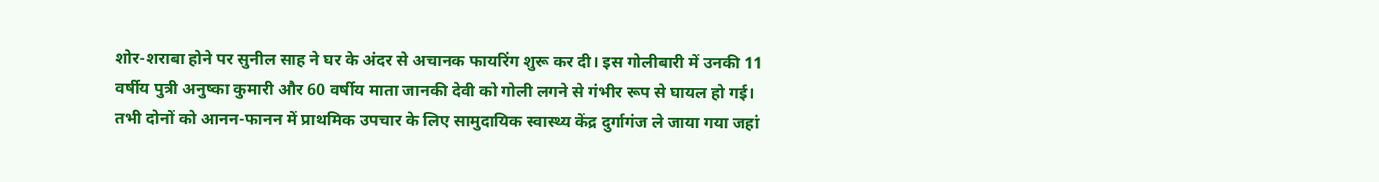शोर-शराबा होने पर सुनील साह ने घर के अंदर से अचानक फायरिंग शुरू कर दी। इस गोलीबारी में उनकी 11 वर्षीय पुत्री अनुष्का कुमारी और 60 वर्षीय माता जानकी देवी को गोली लगने से गंभीर रूप से घायल हो गई।
तभी दोनों को आनन-फानन में प्राथमिक उपचार के लिए सामुदायिक स्वास्थ्य केंद्र दुर्गागंज ले जाया गया जहां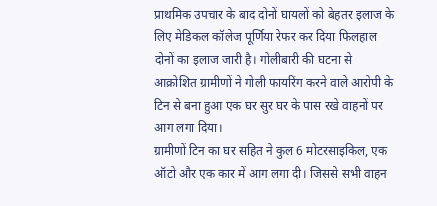प्राथमिक उपचार के बाद दोनों घायलों को बेहतर इलाज के लिए मेडिकल कॉलेज पूर्णिया रेफर कर दिया फिलहाल दोनों का इलाज जारी है। गोलीबारी की घटना से आक्रोशित ग्रामीणों ने गोली फायरिंग करने वाले आरोपी के टिन से बना हुआ एक घर सुर घर के पास रखे वाहनों पर आग लगा दिया।
ग्रामीणों टिन का घर सहित ने कुल 6 मोटरसाइकिल, एक ऑटो और एक कार में आग लगा दी। जिससे सभी वाहन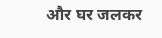और घर जलकर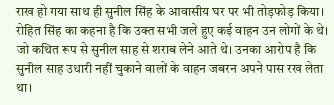राख हो गया साथ ही सुनील सिंह के आवासीय घर पर भी तोड़फोड़ किया। रोहित सिंह का कहना है कि उक्त सभी जले हुए कई वाहन उन लोगों के थे। जो कथित रूप से सुनील साह से शराब लेने आते थे। उनका आरोप है कि सुनील साह उधारी नहीं चुकाने वालों के वाहन जबरन अपने पास रख लेता था।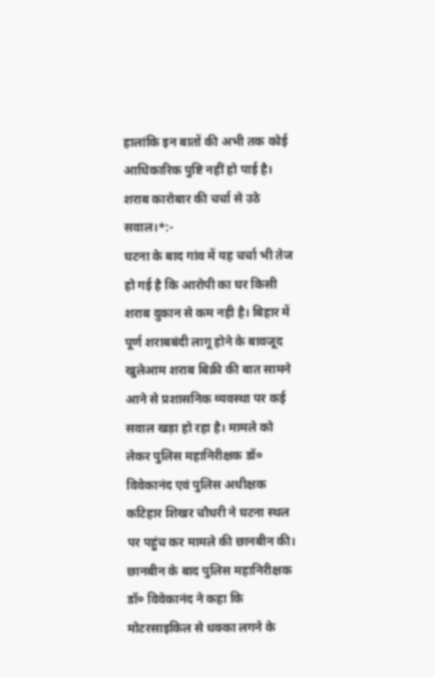हालांकि इन बातों की अभी तक कोई आधिकारिक पुष्टि नहीं हो पाई है।
शराब कारोबार की चर्चा से उठे सवाल।*:-
घटना के बाद गांव में यह चर्चा भी तेज हो गई है कि आरोपी का घर किसी शराब दुकान से कम नही है। बिहार में पूर्ण शराबबंदी लागू होने के बावजूद खुलेआम शराब बिक्री की बात सामने आने से प्रशासनिक व्यवस्था पर कई सवाल खड़ा हो रहा है। मामले को लेकर पुलिस महानिरीक्षक डॉ० विवेकानंद एवं पुलिस अधीक्षक कटिहार शिखर चौधरी ने घटना स्थल पर पहुंच कर मामले की छानबीन की। छानबीन के बाद पुलिस महानिरीक्षक डॉ० विवेकानंद ने कहा कि मोटरसाइकिल से धक्का लगने के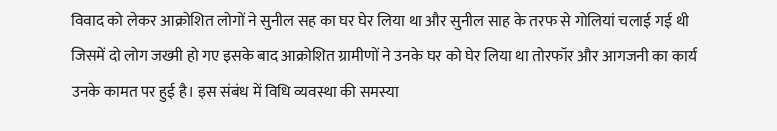विवाद को लेकर आक्रोशित लोगों ने सुनील सह का घर घेर लिया था और सुनील साह के तरफ से गोलियां चलाई गई थी जिसमें दो लोग जख्मी हो गए इसके बाद आक्रोशित ग्रामीणों ने उनके घर को घेर लिया था तोरफॉर और आगजनी का कार्य उनके कामत पर हुई है। इस संबंध में विधि व्यवस्था की समस्या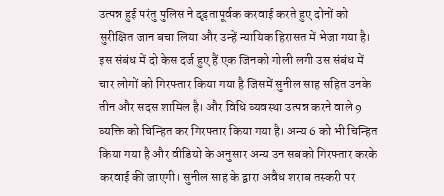उत्पन्न हुई परंतु पुलिस ने दृढ़तापूर्वक करवाई करते हुए दोनों को सुरीक्षित जान बचा लिया और उन्हें न्यायिक हिरासत में भेजा गया है। इस संबंध में दो केस दर्ज हुए हैं एक जिनको गोली लगी उस संबंध में चार लोगों को गिरफ्तार किया गया है जिसमें सुनील साह सहित उनके तीन और सदस शामिल है। और विधि व्यवस्था उत्पन्न करने वाले 9 व्यक्ति को चिन्हित कर गिरफ्तार किया गया है। अन्य 6 को भी चिन्हित किया गया है और वीडियो के अनुसार अन्य उन सबको गिरफ्तार करके करवाई की जाएगी। सुनील साह के द्वारा अवैध शराब तस्करी पर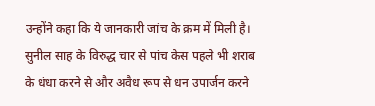उन्होंने कहा कि ये जानकारी जांच के क्रम में मिली है। सुनील साह के विरुद्ध चार से पांच केस पहले भी शराब के धंधा करने से और अवैध रूप से धन उपार्जन करने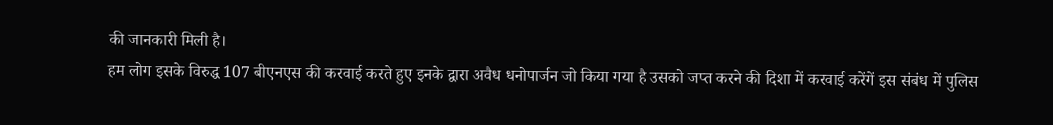की जानकारी मिली है।
हम लोग इसके विरुद्ध 107 बीएनएस की करवाई करते हुए इनके द्वारा अवैध धनोपार्जन जो किया गया है उसको जप्त करने की दिशा में करवाई करेंगें इस संबंध में पुलिस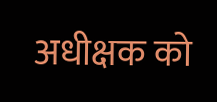अधीक्षक को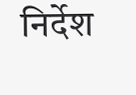निर्देश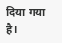दिया गया है।